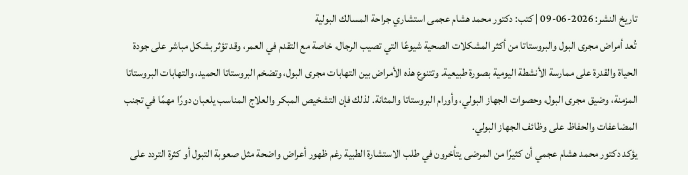تاريخ النشر: 2026-06-09 | كتب: دكتور محمد هشام عجمى استشاري جراحة المسالك البولية
تُعد أمراض مجرى البول والبروستاتا من أكثر المشكلات الصحية شيوعًا التي تصيب الرجال، خاصة مع التقدم في العمر، وقد تؤثر بشكل مباشر على جودة الحياة والقدرة على ممارسة الأنشطة اليومية بصورة طبيعية. وتتنوع هذه الأمراض بين التهابات مجرى البول، وتضخم البروستاتا الحميد، والتهابات البروستاتا المزمنة، وضيق مجرى البول، وحصوات الجهاز البولي، وأورام البروستاتا والمثانة. لذلك فإن التشخيص المبكر والعلاج المناسب يلعبان دورًا مهمًا في تجنب المضاعفات والحفاظ على وظائف الجهاز البولي.
يؤكد دكتور محمد هشام عجمي أن كثيرًا من المرضى يتأخرون في طلب الاستشارة الطبية رغم ظهور أعراض واضحة مثل صعوبة التبول أو كثرة التردد على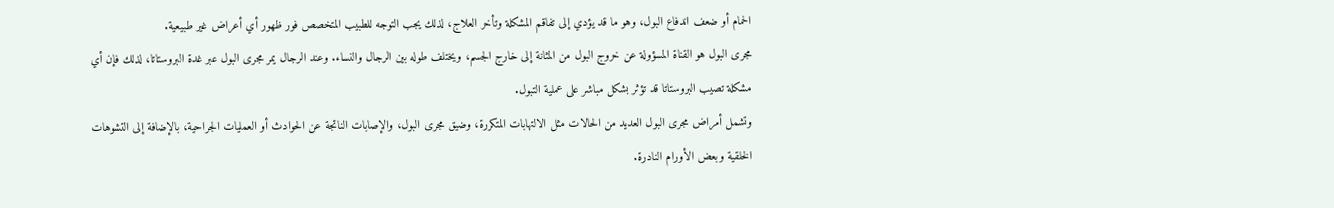الحمام أو ضعف اندفاع البول، وهو ما قد يؤدي إلى تفاقم المشكلة وتأخر العلاج، لذلك يجب التوجه للطبيب المتخصص فور ظهور أي أعراض غير طبيعية.
مجرى البول هو القناة المسؤولة عن خروج البول من المثانة إلى خارج الجسم، ويختلف طوله بين الرجال والنساء. وعند الرجال يمر مجرى البول عبر غدة البروستاتا، لذلك فإن أي مشكلة تصيب البروستاتا قد تؤثر بشكل مباشر على عملية التبول.
وتشمل أمراض مجرى البول العديد من الحالات مثل الالتهابات المتكررة، وضيق مجرى البول، والإصابات الناتجة عن الحوادث أو العمليات الجراحية، بالإضافة إلى التشوهات الخلقية وبعض الأورام النادرة.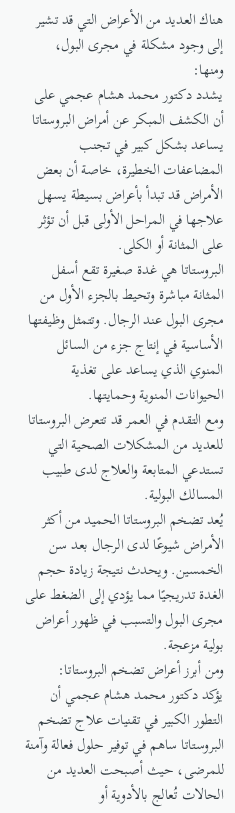هناك العديد من الأعراض التي قد تشير إلى وجود مشكلة في مجرى البول، ومنها:
يشدد دكتور محمد هشام عجمي على أن الكشف المبكر عن أمراض البروستاتا يساعد بشكل كبير في تجنب المضاعفات الخطيرة، خاصة أن بعض الأمراض قد تبدأ بأعراض بسيطة يسهل علاجها في المراحل الأولى قبل أن تؤثر على المثانة أو الكلى.
البروستاتا هي غدة صغيرة تقع أسفل المثانة مباشرة وتحيط بالجزء الأول من مجرى البول عند الرجال. وتتمثل وظيفتها الأساسية في إنتاج جزء من السائل المنوي الذي يساعد على تغذية الحيوانات المنوية وحمايتها.
ومع التقدم في العمر قد تتعرض البروستاتا للعديد من المشكلات الصحية التي تستدعي المتابعة والعلاج لدى طبيب المسالك البولية.
يُعد تضخم البروستاتا الحميد من أكثر الأمراض شيوعًا لدى الرجال بعد سن الخمسين. ويحدث نتيجة زيادة حجم الغدة تدريجيًا مما يؤدي إلى الضغط على مجرى البول والتسبب في ظهور أعراض بولية مزعجة.
ومن أبرز أعراض تضخم البروستاتا:
يؤكد دكتور محمد هشام عجمي أن التطور الكبير في تقنيات علاج تضخم البروستاتا ساهم في توفير حلول فعالة وآمنة للمرضى، حيث أصبحت العديد من الحالات تُعالج بالأدوية أو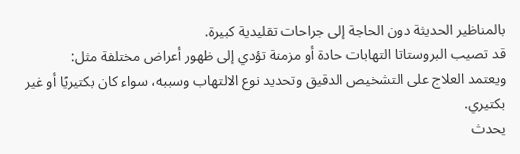بالمناظير الحديثة دون الحاجة إلى جراحات تقليدية كبيرة.
قد تصيب البروستاتا التهابات حادة أو مزمنة تؤدي إلى ظهور أعراض مختلفة مثل:
ويعتمد العلاج على التشخيص الدقيق وتحديد نوع الالتهاب وسببه، سواء كان بكتيريًا أو غير بكتيري.
يحدث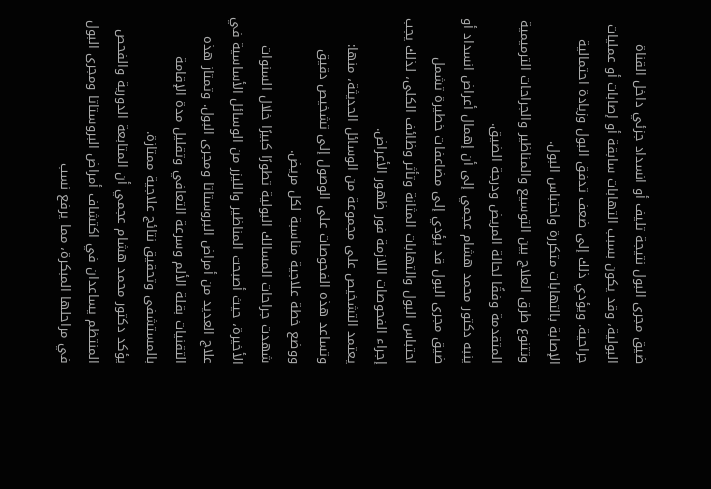ضيق مجرى البول نتيجة تليف أو انسداد جزئي داخل القناة البولية، وقد يكون بسبب التهابات سابقة أو إصابات أو عمليات جراحية. ويؤدي ذلك إلى ضعف تدفق البول وزيادة احتمالية الإصابة بالتهابات متكررة واحتباس البول.
وتتنوع طرق العلاج بين التوسيع والمناظير والجراحات الترميمية المتقدمة وفقًا لحالة المريض ودرجة الضيق.
ينبه دكتور محمد هشام عجمي إلى أن إهمال أعراض انسداد أو ضيق مجرى البول قد يؤدي إلى مضاعفات خطيرة تشمل احتباس البول والتهابات المثانة وتأثر وظائف الكلى، لذلك يجب إجراء الفحوصات اللازمة فور ظهور الأعراض.
يعتمد التشخيص على مجموعة من الوسائل الحديثة، منها:
وتساعد هذه الفحوصات على الوصول إلى تشخيص دقيق ووضع خطة علاجية مناسبة لكل مريض.
شهدت جراحات المسالك البولية تطورًا كبيرًا خلال السنوات الأخيرة، حيث أصبحت المناظير والليزر من الوسائل الأساسية في علاج العديد من أمراض البروستاتا ومجرى البول. وتمتاز هذه التقنيات بقلة الألم وسرعة التعافي وتقليل مدة الإقامة بالمستشفى وتحقيق نتائج علاجية ممتازة.
يؤكد دكتور محمد هشام عجمي أن المتابعة الدورية والفحص المنتظم يساعدان في اكتشاف أمراض البروستاتا ومجرى البول في مراحلها المبكرة، مما يرفع نسب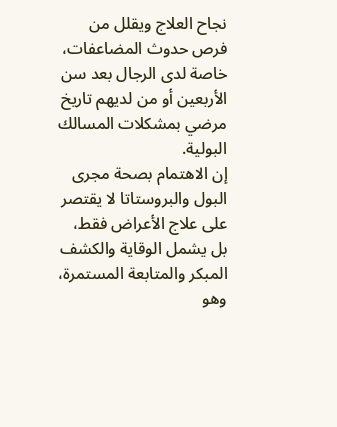نجاح العلاج ويقلل من فرص حدوث المضاعفات، خاصة لدى الرجال بعد سن الأربعين أو من لديهم تاريخ مرضي بمشكلات المسالك البولية.
إن الاهتمام بصحة مجرى البول والبروستاتا لا يقتصر على علاج الأعراض فقط، بل يشمل الوقاية والكشف المبكر والمتابعة المستمرة، وهو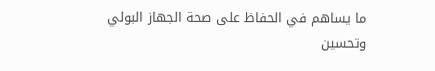ما يساهم في الحفاظ على صحة الجهاز البولي وتحسين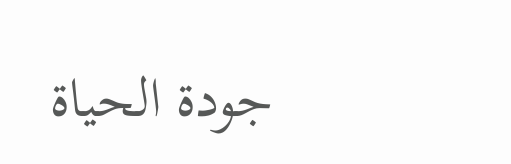جودة الحياة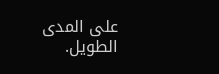على المدى الطويل.